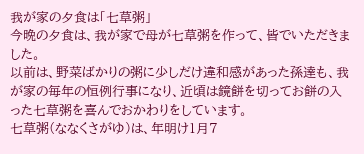我が家の夕食は「七草粥」
今晩の夕食は、我が家で母が七草粥を作って、皆でいただきました。
以前は、野菜ばかりの粥に少しだけ違和感があった孫達も、我が家の毎年の恒例行事になり、近頃は鏡餅を切ってお餅の入った七草粥を喜んでおかわりをしています。
七草粥(ななくさがゆ)は、年明け1月7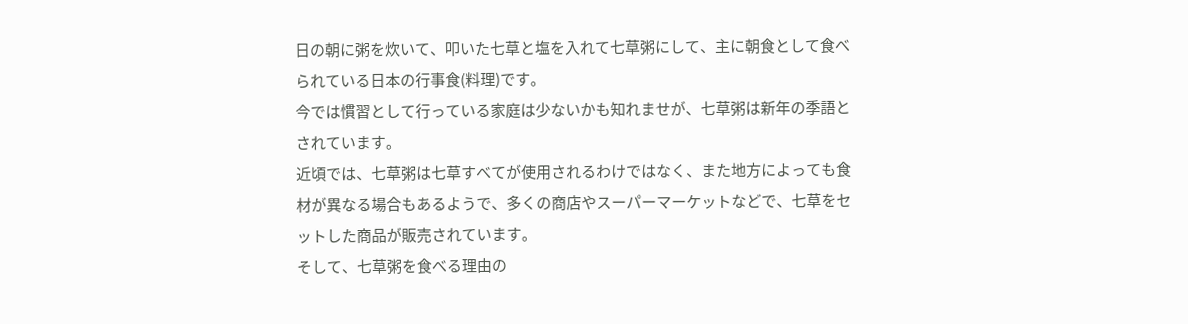日の朝に粥を炊いて、叩いた七草と塩を入れて七草粥にして、主に朝食として食べられている日本の行事食(料理)です。
今では慣習として行っている家庭は少ないかも知れませが、七草粥は新年の季語とされています。
近頃では、七草粥は七草すべてが使用されるわけではなく、また地方によっても食材が異なる場合もあるようで、多くの商店やスーパーマーケットなどで、七草をセットした商品が販売されています。
そして、七草粥を食べる理由の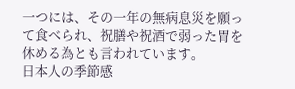一つには、その一年の無病息災を願って食べられ、祝膳や祝酒で弱った胃を休める為とも言われています。
日本人の季節感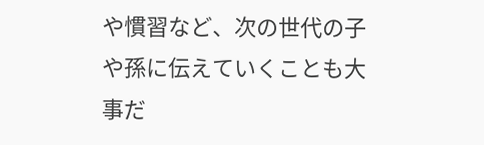や慣習など、次の世代の子や孫に伝えていくことも大事だ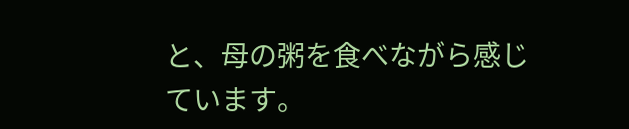と、母の粥を食べながら感じています。